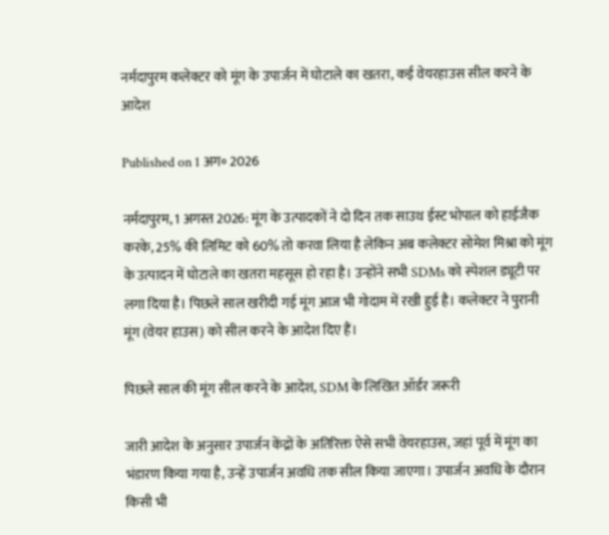नर्मदापुरम कलेक्टर को मूंग के उपार्जन में घोटाले का खतरा, कई वेयरहाउस सील करने के आदेश

Published on 1 अग॰ 2026

नर्मदापुरम, 1 अगस्त 2026: मूंग के उत्पादकों ने दो दिन तक साउथ ईस्ट भोपाल को हाईजैक करके, 25% की लिमिट को 60% तो करवा लिया है लेकिन अब कलेक्टर सोमेश मिश्रा को मूंग के उत्पादन में घोटाले का खतरा महसूस हो रहा है। उन्होंने सभी SDMs को स्पेशल ड्यूटी पर लगा दिया है। पिछले साल खरीदी गई मूंग आज भी गोदाम में रखी हुई है। कलेक्टर ने पुरानी मूंग (वेयर हाउस) को सील करने के आदेश दिए हैं।

पिछले साल की मूंग सील करने के आदेश, SDM के लिखित ऑर्डर जरूरी

जारी आदेश के अनुसार उपार्जन केंद्रों के अतिरिक्त ऐसे सभी वेयरहाउस, जहां पूर्व में मूंग का भंडारण किया गया है, उन्हें उपार्जन अवधि तक सील किया जाएगा। उपार्जन अवधि के दौरान किसी भी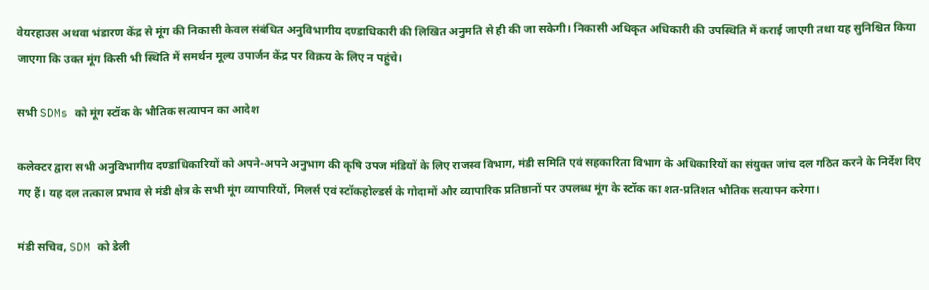वेयरहाउस अथवा भंडारण केंद्र से मूंग की निकासी केवल संबंधित अनुविभागीय दण्डाधिकारी की लिखित अनुमति से ही की जा सकेगी। निकासी अधिकृत अधिकारी की उपस्थिति में कराई जाएगी तथा यह सुनिश्चित किया जाएगा कि उक्त मूंग किसी भी स्थिति में समर्थन मूल्य उपार्जन केंद्र पर विक्रय के लिए न पहुंचे।

सभी SDMs को मूंग स्टॉक के भौतिक सत्यापन का आदेश

कलेक्टर द्वारा सभी अनुविभागीय दण्डाधिकारियों को अपने-अपने अनुभाग की कृषि उपज मंडियों के लिए राजस्व विभाग, मंडी समिति एवं सहकारिता विभाग के अधिकारियों का संयुक्त जांच दल गठित करने के निर्देश दिए गए हैं। यह दल तत्काल प्रभाव से मंडी क्षेत्र के सभी मूंग व्यापारियों, मिलर्स एवं स्टॉकहोल्डर्स के गोदामों और व्यापारिक प्रतिष्ठानों पर उपलब्ध मूंग के स्टॉक का शत-प्रतिशत भौतिक सत्यापन करेगा।

मंडी सचिव, SDM को डेली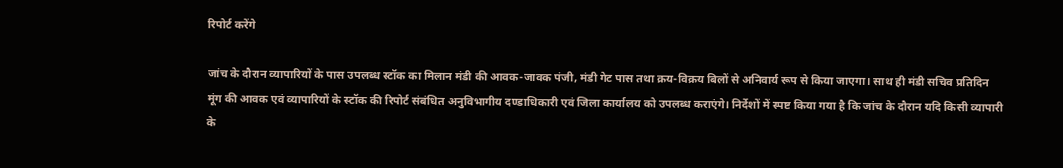रिपोर्ट करेंगे

जांच के दौरान व्यापारियों के पास उपलब्ध स्टॉक का मिलान मंडी की आवक-जावक पंजी, मंडी गेट पास तथा क्रय-विक्रय बिलों से अनिवार्य रूप से किया जाएगा। साथ ही मंडी सचिव प्रतिदिन मूंग की आवक एवं व्यापारियों के स्टॉक की रिपोर्ट संबंधित अनुविभागीय दण्डाधिकारी एवं जिला कार्यालय को उपलब्ध कराएंगे। निर्देशों में स्पष्ट किया गया है कि जांच के दौरान यदि किसी व्यापारी के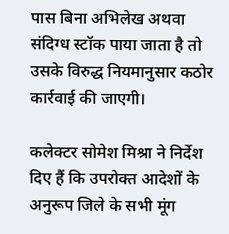पास बिना अभिलेख अथवा संदिग्ध स्टॉक पाया जाता है तो उसके विरुद्ध नियमानुसार कठोर कार्रवाई की जाएगी।

कलेक्टर सोमेश मिश्रा ने निर्देश दिए हैं कि उपरोक्त आदेशों के अनुरूप जिले के सभी मूंग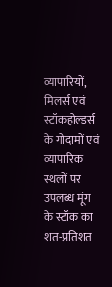व्यापारियों, मिलर्स एवं स्टॉकहोल्डर्स के गोदामों एवं व्यापारिक स्थलों पर उपलब्ध मूंग के स्टॉक का शत-प्रतिशत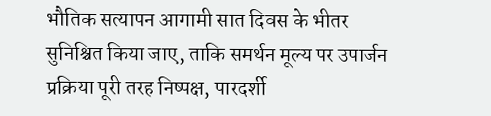भौतिक सत्यापन आगामी सात दिवस के भीतर सुनिश्चित किया जाए, ताकि समर्थन मूल्य पर उपार्जन प्रक्रिया पूरी तरह निष्पक्ष, पारदर्शी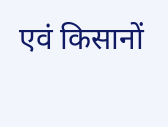एवं किसानों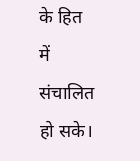के हित में संचालित हो सके।